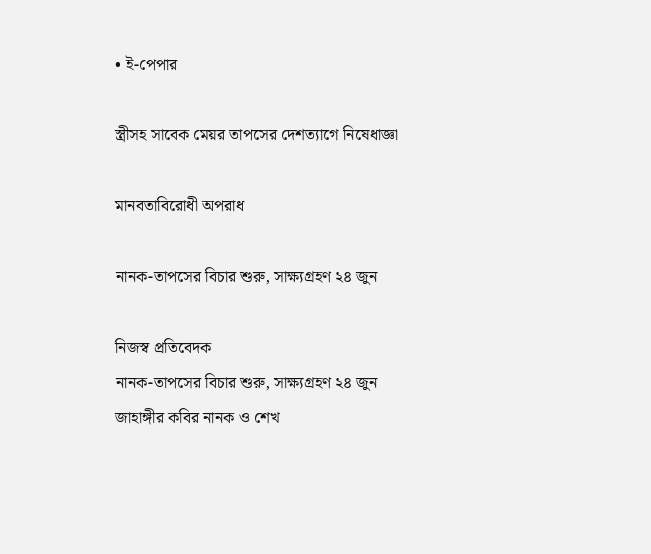• ই-পেপার

স্ত্রীসহ সাবেক মেয়র তাপসের দেশত্যাগে নিষেধাজ্ঞা

মানবতাবিরোধী অপরাধ

নানক-তাপসের বিচার শুরু, সাক্ষ্যগ্রহণ ২৪ জুন

নিজস্ব প্রতিবেদক
নানক-তাপসের বিচার শুরু, সাক্ষ্যগ্রহণ ২৪ জুন
জাহাঙ্গীর কবির নানক ও শেখ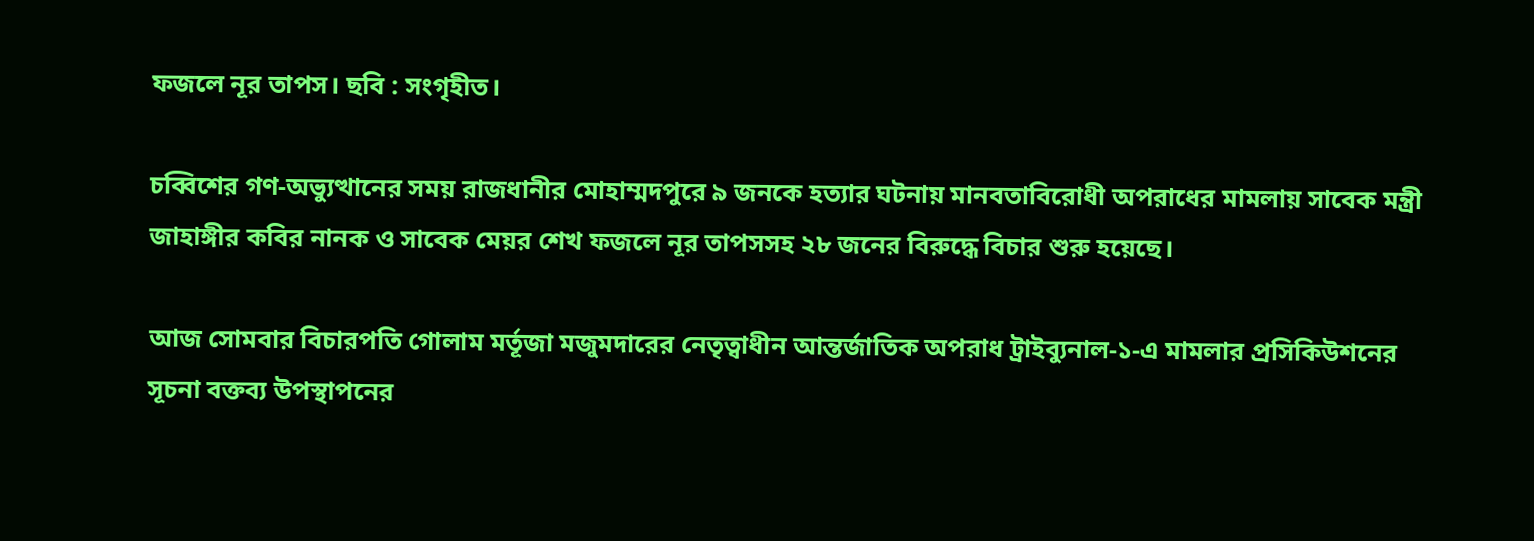ফজলে নূর তাপস। ছবি : সংগৃহীত।

চব্বিশের গণ-অভ্যুত্থানের সময় রাজধানীর মোহাম্মদপুরে ৯ জনকে হত্যার ঘটনায় মানবতাবিরোধী অপরাধের মামলায় সাবেক মন্ত্রী জাহাঙ্গীর কবির নানক ও সাবেক মেয়র শেখ ফজলে নূর তাপসসহ ২৮ জনের বিরুদ্ধে বিচার শুরু হয়েছে।

আজ সোমবার বিচারপতি গোলাম মর্তূজা মজুমদারের নেতৃত্বাধীন আন্তর্জাতিক অপরাধ ট্রাইব্যুনাল-১-এ মামলার প্রসিকিউশনের সূচনা বক্তব্য উপস্থাপনের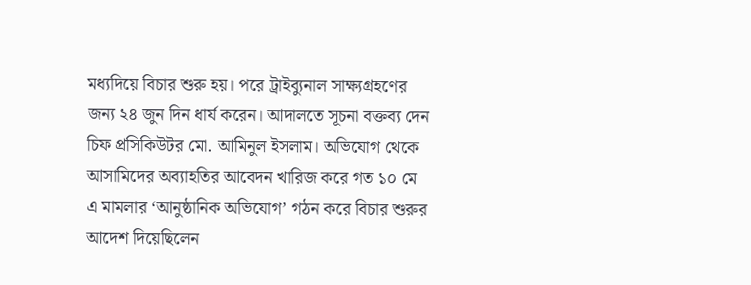মধ্যদিয়ে বিচার শুরু হয়। পরে ট্রাইব্যুনাল সাক্ষ্যগ্রহণের জন্য ২৪ জুন দিন ধার্য করেন। আদালতে সূচনা বক্তব্য দেন চিফ প্রসিকিউটর মো. আমিনুল ইসলাম। অভিযোগ থেকে আসামিদের অব্যাহতির আবেদন খারিজ করে গত ১০ মে এ মামলার ‘আনুষ্ঠানিক অভিযোগ’ গঠন করে বিচার শুরুর আদেশ দিয়েছিলেন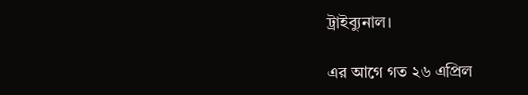ট্রাইব্যুনাল।

এর আগে গত ২৬ এপ্রিল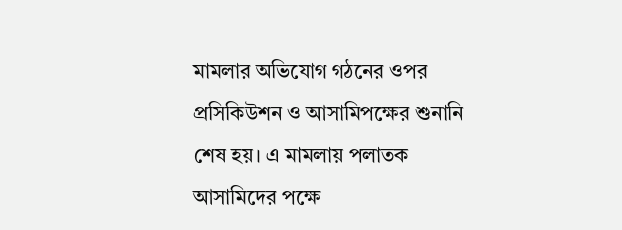মামলার অভিযোগ গঠনের ওপর প্রসিকিউশন ও আসামিপক্ষের শুনানি শেষ হয়। এ মামলায় পলাতক আসামিদের পক্ষে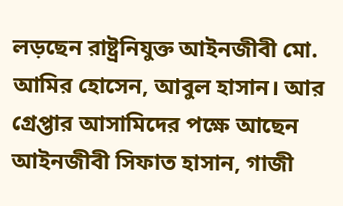লড়ছেন রাষ্ট্রনিযুক্ত আইনজীবী মো. আমির হোসেন, আবুল হাসান। আর গ্রেপ্তার আসামিদের পক্ষে আছেন আইনজীবী সিফাত হাসান, গাজী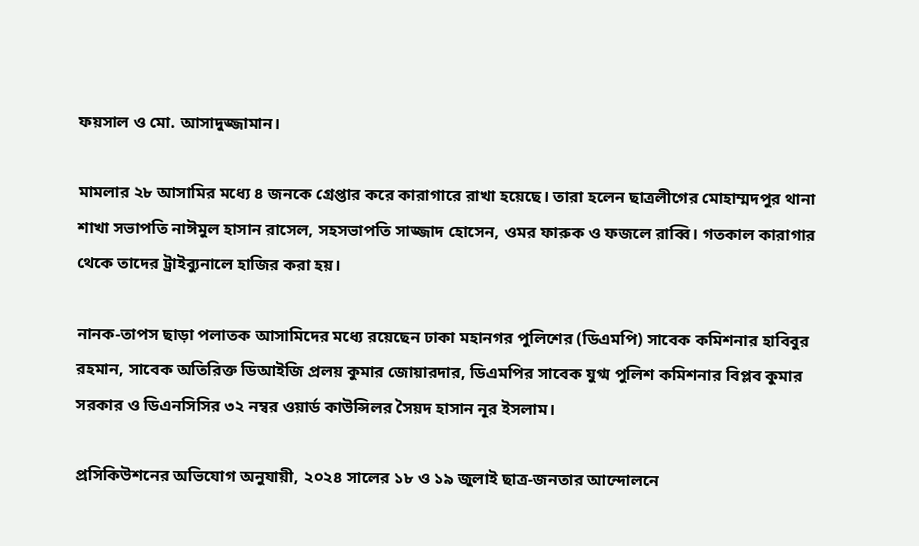ফয়সাল ও মো. আসাদুজ্জামান।

মামলার ২৮ আসামির মধ্যে ৪ জনকে গ্রেপ্তার করে কারাগারে রাখা হয়েছে। তারা হলেন ছাত্রলীগের মোহাম্মদপুর থানা শাখা সভাপতি নাঈমুল হাসান রাসেল, সহসভাপতি সাজ্জাদ হোসেন, ওমর ফারুক ও ফজলে রাব্বি। গতকাল কারাগার থেকে তাদের ট্রাইব্যুনালে হাজির করা হয়।

নানক-তাপস ছাড়া পলাতক আসামিদের মধ্যে রয়েছেন ঢাকা মহানগর পুলিশের (ডিএমপি) সাবেক কমিশনার হাবিবুর রহমান, সাবেক অতিরিক্ত ডিআইজি প্রলয় কুমার জোয়ারদার, ডিএমপির সাবেক যুগ্ম পুলিশ কমিশনার বিপ্লব কুমার সরকার ও ডিএনসিসির ৩২ নম্বর ওয়ার্ড কাউন্সিলর সৈয়দ হাসান নূর ইসলাম।

প্রসিকিউশনের অভিযোগ অনুযায়ী, ২০২৪ সালের ১৮ ও ১৯ জুলাই ছাত্র-জনতার আন্দোলনে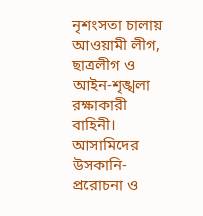নৃশংসতা চালায় আওয়ামী লীগ, ছাত্রলীগ ও আইন-শৃঙ্খলা রক্ষাকারী বাহিনী। আসামিদের উসকানি-প্ররোচনা ও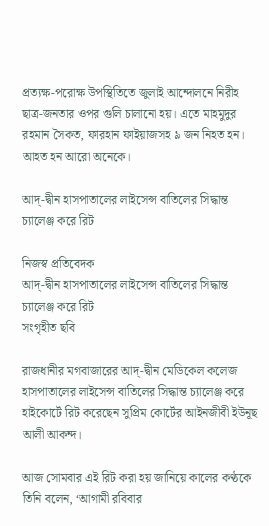প্রত্যক্ষ-পরোক্ষ উপস্থিতিতে জুলাই আন্দোলনে নিরীহ ছাত্র-জনতার ওপর গুলি চালানো হয়। এতে মাহমুদুর রহমান সৈকত, ফারহান ফাইয়াজসহ ৯ জন নিহত হন। আহত হন আরো অনেকে।

আদ্-দ্বীন হাসপাতালের লাইসেন্স বাতিলের সিদ্ধান্ত চ্যালেঞ্জ করে রিট

নিজস্ব প্রতিবেদক
আদ্-দ্বীন হাসপাতালের লাইসেন্স বাতিলের সিদ্ধান্ত চ্যালেঞ্জ করে রিট
সংগৃহীত ছবি

রাজধানীর মগবাজারের আদ্-দ্বীন মেডিকেল কলেজ হাসপাতালের লাইসেন্স বাতিলের সিদ্ধান্ত চ্যালেঞ্জ করে হাইকোর্টে রিট করেছেন সুপ্রিম কোর্টের আইনজীবী ইউনূছ আলী আকন্দ।

আজ সোমবার এই রিট করা হয় জানিয়ে কালের কণ্ঠকে তিনি বলেন, ‘আগামী রবিবার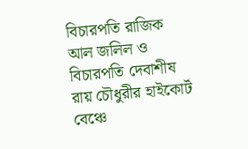বিচারপতি রাজিক আল জলিল ও বিচারপতি দেবাশীষ রায় চৌধুরীর হাইকোর্ট বেঞ্চে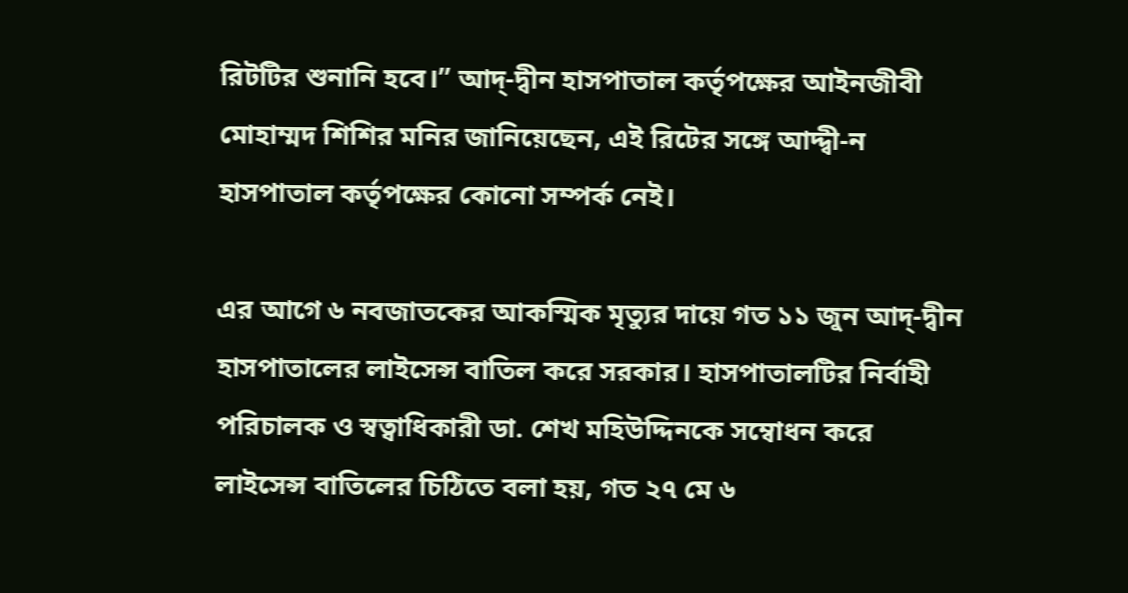রিটটির শুনানি হবে।” আদ্‌-দ্বীন হাসপাতাল কর্তৃপক্ষের আইনজীবী মোহাম্মদ শিশির মনির জানিয়েছেন, এই রিটের সঙ্গে আদ্দ্বী-ন হাসপাতাল কর্তৃপক্ষের কোনো সম্পর্ক নেই।

এর আগে ৬ নবজাতকের আকস্মিক মৃত্যুর দায়ে গত ১১ জুন আদ্-দ্বীন হাসপাতালের লাইসেন্স বাতিল করে সরকার। হাসপাতালটির নির্বাহী পরিচালক ও স্বত্বাধিকারী ডা. শেখ মহিউদ্দিনকে সম্বোধন করে লাইসেন্স বাতিলের চিঠিতে বলা হয়, গত ২৭ মে ৬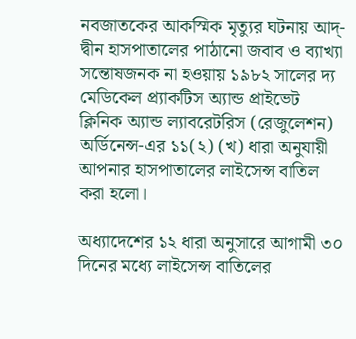নবজাতকের আকস্মিক মৃত্যুর ঘটনায় আদ্-দ্বীন হাসপাতালের পাঠানো জবাব ও ব্যাখ্যা সন্তোষজনক না হওয়ায় ১৯৮২ সালের দ্য মেডিকেল প্র্যাকটিস অ্যান্ড প্রাইভেট ক্লিনিক অ্যান্ড ল্যাবরেটরিস (রেজুলেশন) অর্ডিনেন্স-এর ১১(২) (খ) ধারা অনুযায়ী  আপনার হাসপাতালের লাইসেন্স বাতিল করা হলো।

অধ্যাদেশের ১২ ধারা অনুসারে আগামী ৩০ দিনের মধ্যে লাইসেন্স বাতিলের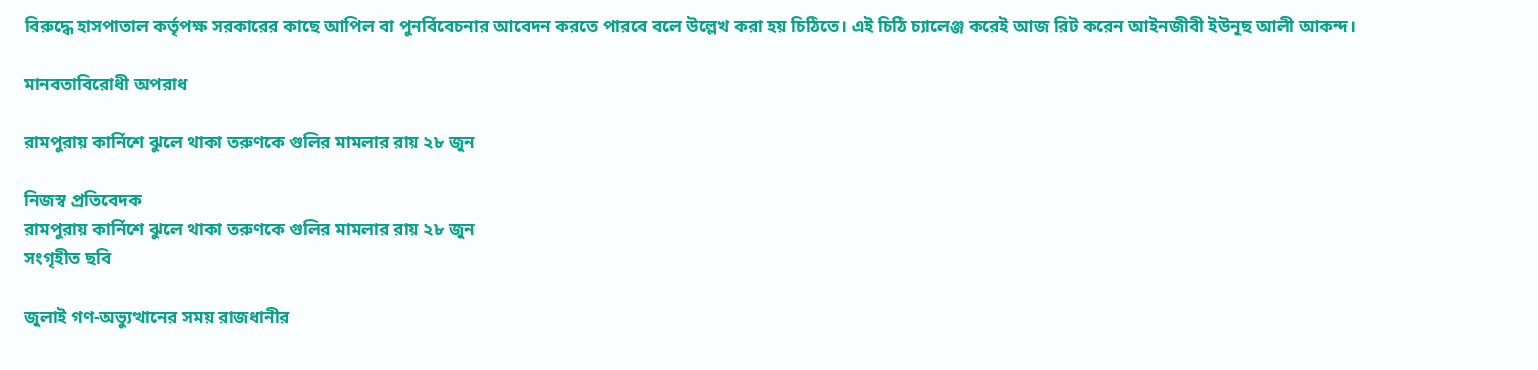বিরুদ্ধে হাসপাতাল কর্তৃপক্ষ সরকারের কাছে আপিল বা পুনর্বিবেচনার আবেদন করতে পারবে বলে উল্লেখ করা হয় চিঠিতে। এই চিঠি চ্যালেঞ্জ করেই আজ রিট করেন আইনজীবী ইউনূছ আলী আকন্দ।

মানবতাবিরোধী অপরাধ

রামপুরায় কার্নিশে ঝুলে থাকা তরুণকে গুলির মামলার রায় ২৮ জুন

নিজস্ব প্রতিবেদক
রামপুরায় কার্নিশে ঝুলে থাকা তরুণকে গুলির মামলার রায় ২৮ জুন
সংগৃহীত ছবি

জুলাই গণ-অভ্যুত্থানের সময় রাজধানীর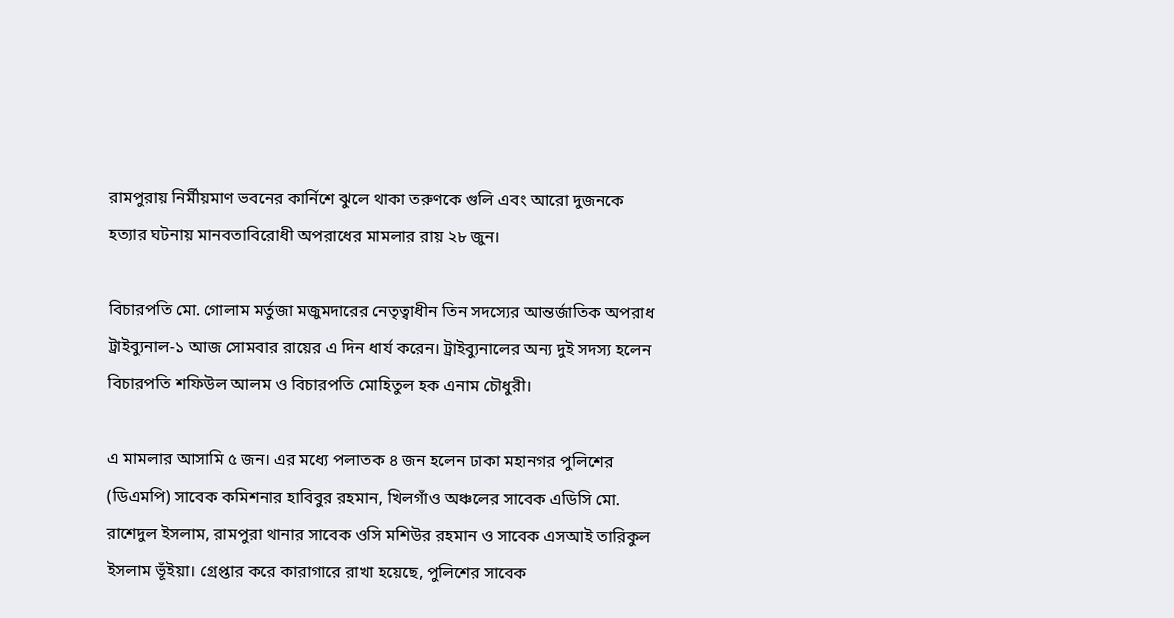রামপুরায় নির্মীয়মাণ ভবনের কার্নিশে ঝুলে থাকা তরুণকে গুলি এবং আরো দুজনকে হত্যার ঘটনায় মানবতাবিরোধী অপরাধের মামলার রায় ২৮ জুন।

বিচারপতি মো. গোলাম মর্তুজা মজুমদারের নেতৃত্বাধীন তিন সদস্যের আন্তর্জাতিক অপরাধ ট্রাইব্যুনাল-১ আজ সোমবার রায়ের এ দিন ধার্য করেন। ট্রাইব্যুনালের অন্য দুই সদস্য হলেন বিচারপতি শফিউল আলম ও বিচারপতি মোহিতুল হক এনাম চৌধুরী।

এ মামলার আসামি ৫ জন। এর মধ্যে পলাতক ৪ জন হলেন ঢাকা মহানগর পুলিশের (ডিএমপি) সাবেক কমিশনার হাবিবুর রহমান, খিলগাঁও অঞ্চলের সাবেক এডিসি মো. রাশেদুল ইসলাম, রামপুরা থানার সাবেক ওসি মশিউর রহমান ও সাবেক এসআই তারিকুল ইসলাম ভূঁইয়া। গ্রেপ্তার করে কারাগারে রাখা হয়েছে, পুলিশের সাবেক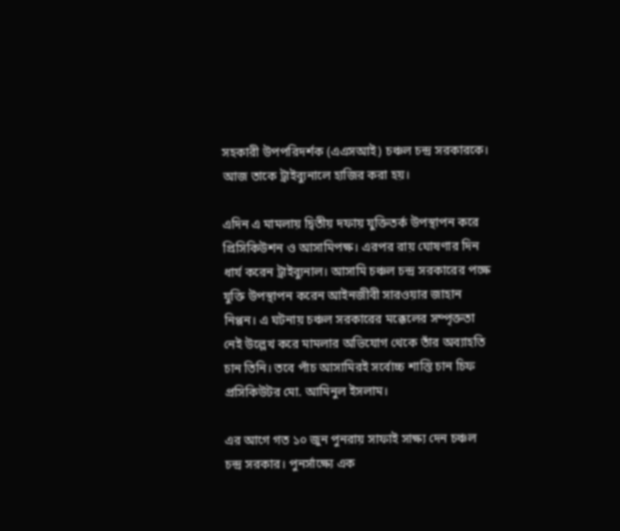সহকারী উপপরিদর্শক (এএসআই) চঞ্চল চন্দ্র সরকারকে। আজ তাকে ট্রাইব্যুনালে হাজির করা হয়।

এদিন এ মামলায় দ্বিতীয় দফায় যুক্তিতর্ক উপস্থাপন করে প্রিসিকিউশন ও আসামিপক্ষ। এরপর রায় ঘোষণার দিন ধার্য করেন ট্রাইব্যুনাল। আসামি চঞ্চল চন্দ্র সরকারের পক্ষে যুক্তি উপস্থাপন করেন আইনজীবী সারওয়ার জাহান নিপ্পন। এ ঘটনায় চঞ্চল সরকারের মক্কেলের সম্পৃক্ততা নেই উল্লেখ করে মামলার অভিযোগ থেকে তাঁর অব্যাহতি চান তিনি। তবে পাঁচ আসামিরই সর্বোচ্চ শাস্তি চান চিফ প্রসিকিউটর মো. আমিনুল ইসলাম।

এর আগে গত ১০ জুন পুনরায় সাফাই সাক্ষ্য দেন চঞ্চল চন্দ্র সরকার। পুনর্সাক্ষ্যে এক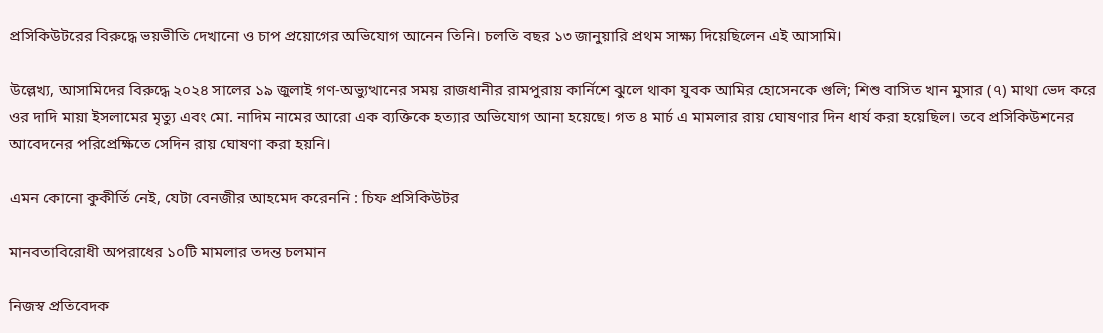প্রসিকিউটরের বিরুদ্ধে ভয়ভীতি দেখানো ও চাপ প্রয়োগের অভিযোগ আনেন তিনি। চলতি বছর ১৩ জানুয়ারি প্রথম সাক্ষ্য দিয়েছিলেন এই আসামি।

উল্লেখ্য, আসামিদের বিরুদ্ধে ২০২৪ সালের ১৯ জুলাই গণ-অভ্যুত্থানের সময় রাজধানীর রামপুরায় কার্নিশে ঝুলে থাকা যুবক আমির হোসেনকে গুলি; শিশু বাসিত খান মুসার (৭) মাথা ভেদ করে ওর দাদি মায়া ইসলামের মৃত্যু এবং মো. নাদিম নামের আরো এক ব্যক্তিকে হত্যার অভিযোগ আনা হয়েছে। গত ৪ মার্চ এ মামলার রায় ঘোষণার দিন ধার্য করা হয়েছিল। তবে প্রসিকিউশনের আবেদনের পরিপ্রেক্ষিতে সেদিন রায় ঘোষণা করা হয়নি।

এমন কোনো কুকীর্তি নেই, যেটা বেনজীর আহমেদ করেননি : চিফ প্রসিকিউটর

মানবতাবিরোধী অপরাধের ১০টি মামলার তদন্ত চলমান

নিজস্ব প্রতিবেদক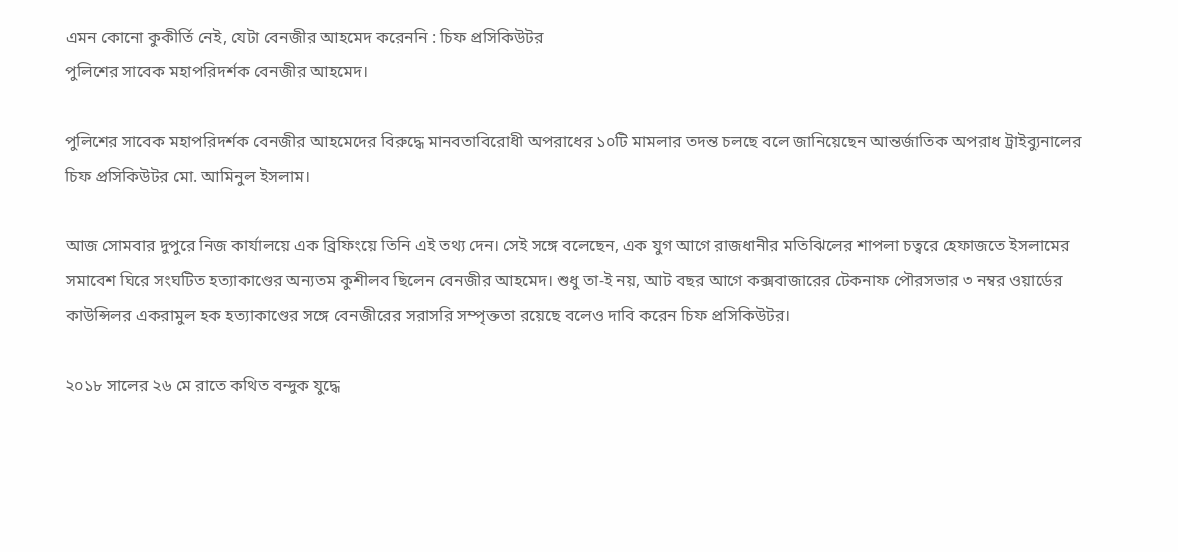এমন কোনো কুকীর্তি নেই, যেটা বেনজীর আহমেদ করেননি : চিফ প্রসিকিউটর
পুলিশের সাবেক মহাপরিদর্শক বেনজীর আহমেদ।

পুলিশের সাবেক মহাপরিদর্শক বেনজীর আহমেদের বিরুদ্ধে মানবতাবিরোধী অপরাধের ১০টি মামলার তদন্ত চলছে বলে জানিয়েছেন আন্তর্জাতিক অপরাধ ট্রাইব্যুনালের চিফ প্রসিকিউটর মো. আমিনুল ইসলাম।

আজ সোমবার দুপুরে নিজ কার্যালয়ে এক ব্রিফিংয়ে তিনি এই তথ্য দেন। সেই সঙ্গে বলেছেন, এক যুগ আগে রাজধানীর মতিঝিলের শাপলা চত্বরে হেফাজতে ইসলামের সমাবেশ ঘিরে সংঘটিত হত্যাকাণ্ডের অন্যতম কুশীলব ছিলেন বেনজীর আহমেদ। শুধু তা-ই নয়, আট বছর আগে কক্সবাজারের টেকনাফ পৌরসভার ৩ নম্বর ওয়ার্ডের কাউন্সিলর একরামুল হক হত্যাকাণ্ডের সঙ্গে বেনজীরের সরাসরি সম্পৃক্ততা রয়েছে বলেও দাবি করেন চিফ প্রসিকিউটর।

২০১৮ সালের ২৬ মে রাতে কথিত বন্দুক যুদ্ধে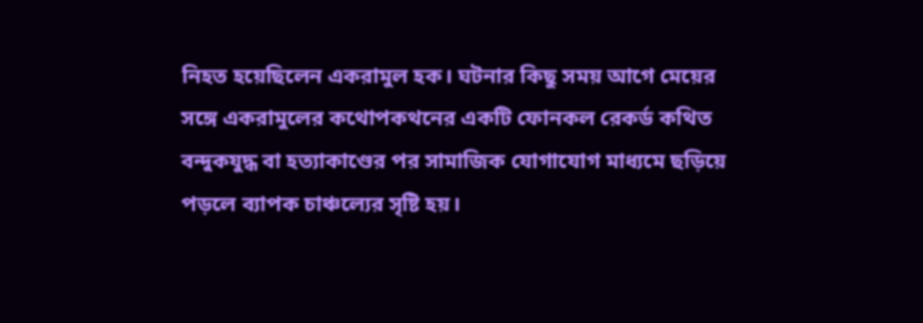নিহত হয়েছিলেন একরামুল হক। ঘটনার কিছু সময় আগে মেয়ের সঙ্গে একরামুলের কথোপকথনের একটি ফোনকল রেকর্ড কথিত বন্দুকযুদ্ধ বা হত্যাকাণ্ডের পর সামাজিক যোগাযোগ মাধ্যমে ছড়িয়ে পড়লে ব্যাপক চাঞ্চল্যের সৃষ্টি হয়।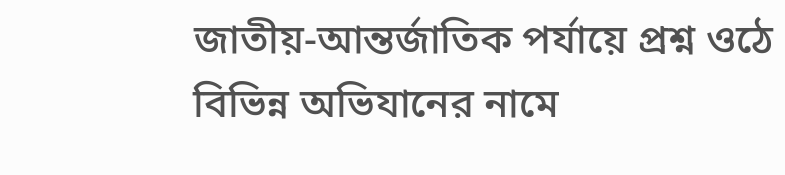জাতীয়-আন্তর্জাতিক পর্যায়ে প্রশ্ন ওঠে বিভিন্ন অভিযানের নামে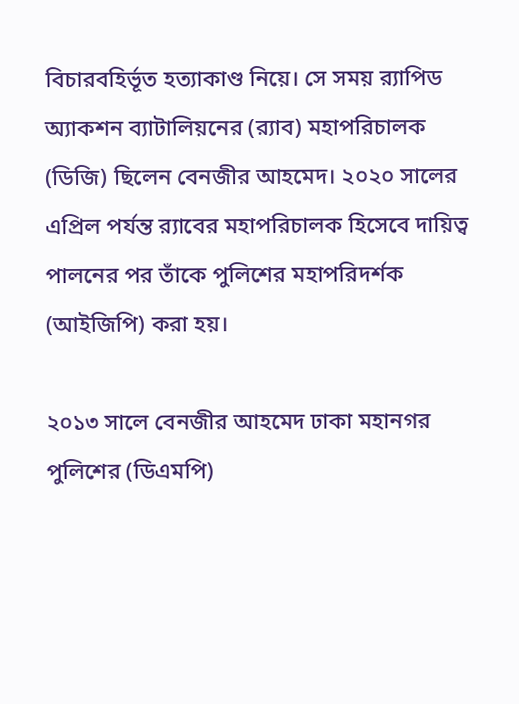বিচারবহির্ভূত হত্যাকাণ্ড নিয়ে। সে সময় র‌্যাপিড অ্যাকশন ব্যাটালিয়নের (র‌্যাব) মহাপরিচালক (ডিজি) ছিলেন বেনজীর আহমেদ। ২০২০ সালের এপ্রিল পর্যন্ত র‌্যাবের মহাপরিচালক হিসেবে দায়িত্ব পালনের পর তাঁকে পুলিশের মহাপরিদর্শক (আইজিপি) করা হয়।

২০১৩ সালে বেনজীর আহমেদ ঢাকা মহানগর পুলিশের (ডিএমপি)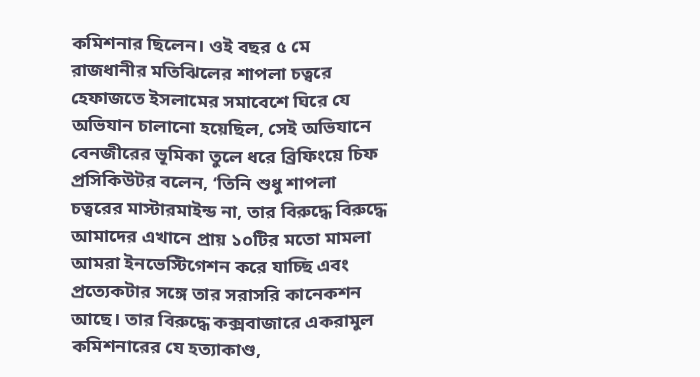কমিশনার ছিলেন। ওই বছর ৫ মে রাজধানীর মতিঝিলের শাপলা চত্বরে হেফাজতে ইসলামের সমাবেশে ঘিরে যে অভিযান চালানো হয়েছিল, সেই অভিযানে বেনজীরের ভূমিকা তুলে ধরে ব্রিফিংয়ে চিফ প্রসিকিউটর বলেন, ‘তিনি শুধু শাপলা চত্বরের মাস্টারমাইন্ড না, তার বিরুদ্ধে বিরুদ্ধে আমাদের এখানে প্রায় ১০টির মতো মামলা আমরা ইনভেস্টিগেশন করে যাচ্ছি এবং প্রত্যেকটার সঙ্গে তার সরাসরি কানেকশন আছে। তার বিরুদ্ধে কক্সবাজারে একরামুল কমিশনারের যে হত্যাকাণ্ড,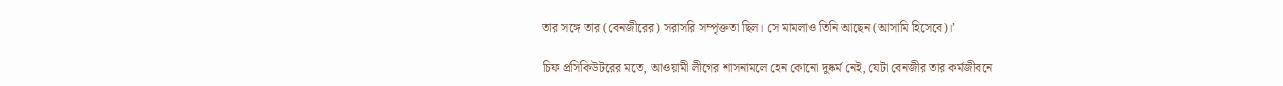তার সঙ্গে তার (বেনজীরের) সরাসরি সম্পৃক্ততা ছিল। সে মামলাও তিনি আছেন (আসামি হিসেবে)।’

চিফ প্রসিকিউটরের মতে, আওয়ামী লীগের শাসনামলে হেন কোনো দুষ্কর্ম নেই, যেটা বেনজীর তার কর্মজীবনে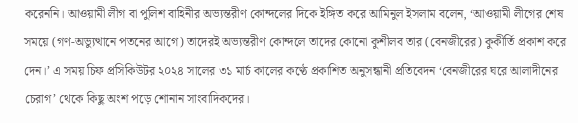করেননি। আওয়ামী লীগ বা পুলিশ বাহিনীর অভ্যন্তরীণ কোন্দলের দিকে ইঙ্গিত করে আমিনুল ইসলাম বলেন, ‘আওয়ামী লীগের শেষ সময়ে (গণ-অভ্যুত্থানে পতনের আগে) তাদেরই অভ্যন্তরীণ কোন্দলে তাদের কোনো কুশীলব তার (বেনজীরের) কুকীর্তি প্রকাশ করে দেন।’ এ সময় চিফ প্রসিকিউটর ২০২৪ সালের ৩১ মার্চ কালের কণ্ঠে প্রকাশিত অনুসন্ধানী প্রতিবেদন ‘বেনজীরের ঘরে আলাদীনের চেরাগ’ থেকে কিছু অংশ পড়ে শোনান সাংবাদিকদের।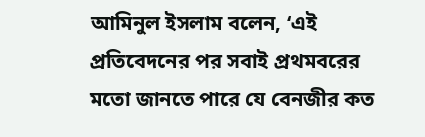আমিনুল ইসলাম বলেন, ‘এই প্রতিবেদনের পর সবাই প্রথমবরের মতো জানতে পারে যে বেনজীর কত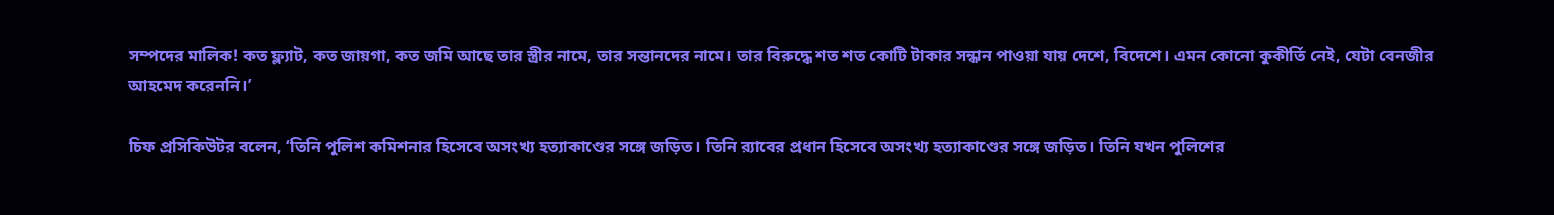সম্পদের মালিক! কত ফ্ল্যাট, কত জায়গা, কত জমি আছে তার স্ত্রীর নামে, তার সন্তানদের নামে। তার বিরুদ্ধে শত শত কোটি টাকার সন্ধান পাওয়া যায় দেশে, বিদেশে। এমন কোনো কুকীর্তি নেই, যেটা বেনজীর আহমেদ করেননি।’

চিফ প্রসিকিউটর বলেন, ‘তিনি পুলিশ কমিশনার হিসেবে অসংখ্য হত্যাকাণ্ডের সঙ্গে জড়িত। তিনি র‌্যাবের প্রধান হিসেবে অসংখ্য হত্যাকাণ্ডের সঙ্গে জড়িত। তিনি যখন পুলিশের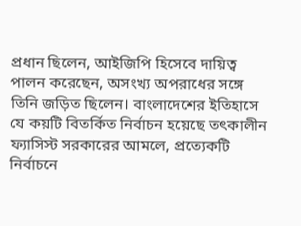প্রধান ছিলেন, আইজিপি হিসেবে দায়িত্ব পালন করেছেন, অসংখ্য অপরাধের সঙ্গে তিনি জড়িত ছিলেন। বাংলাদেশের ইতিহাসে যে কয়টি বিতর্কিত নির্বাচন হয়েছে তৎকালীন ফ্যাসিস্ট সরকারের আমলে, প্রত্যেকটি নির্বাচনে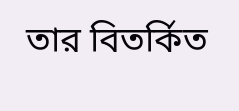তার বিতর্কিত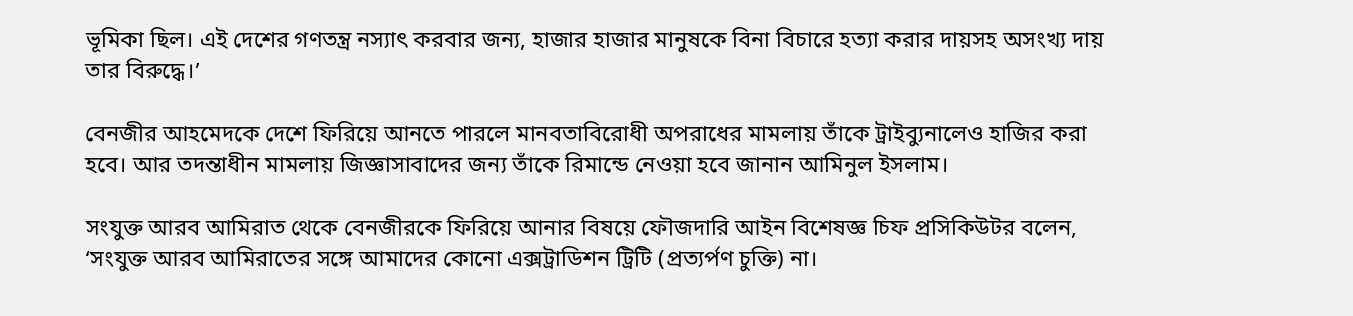ভূমিকা ছিল। এই দেশের গণতন্ত্র নস্যাৎ করবার জন্য, হাজার হাজার মানুষকে বিনা বিচারে হত্যা করার দায়সহ অসংখ্য দায় তার বিরুদ্ধে।’

বেনজীর আহমেদকে দেশে ফিরিয়ে আনতে পারলে মানবতাবিরোধী অপরাধের মামলায় তাঁকে ট্রাইব্যুনালেও হাজির করা হবে। আর তদন্তাধীন মামলায় জিজ্ঞাসাবাদের জন্য তাঁকে রিমান্ডে নেওয়া হবে জানান আমিনুল ইসলাম।

সংযুক্ত আরব আমিরাত থেকে বেনজীরকে ফিরিয়ে আনার বিষয়ে ফৌজদারি আইন বিশেষজ্ঞ চিফ প্রসিকিউটর বলেন, ‘সংযুক্ত আরব আমিরাতের সঙ্গে আমাদের কোনো এক্সট্রাডিশন ট্রিটি (প্রত্যর্পণ চুক্তি) না।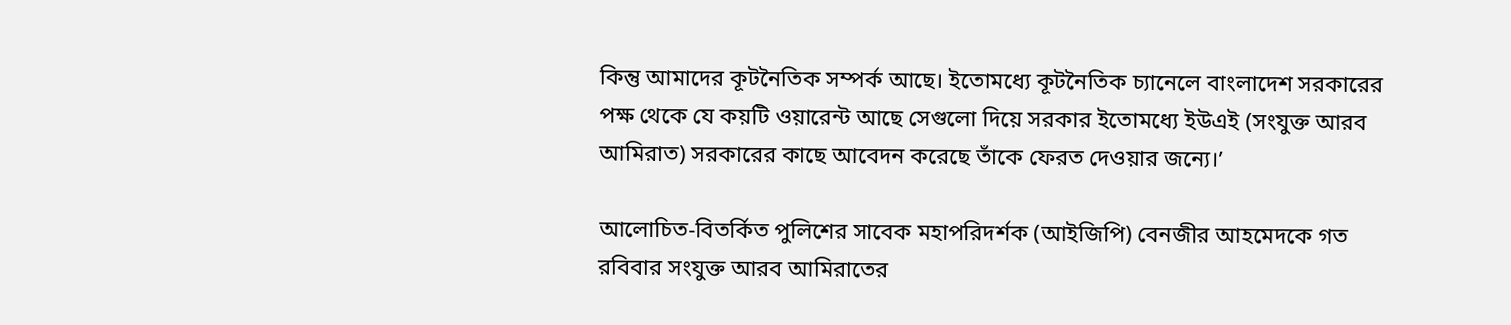কিন্তু আমাদের কূটনৈতিক সম্পর্ক আছে। ইতোমধ্যে কূটনৈতিক চ্যানেলে বাংলাদেশ সরকারের পক্ষ থেকে যে কয়টি ওয়ারেন্ট আছে সেগুলো দিয়ে সরকার ইতোমধ্যে ইউএই (সংযুক্ত আরব আমিরাত) সরকারের কাছে আবেদন করেছে তাঁকে ফেরত দেওয়ার জন্যে।’

আলোচিত-বিতর্কিত পুলিশের সাবেক মহাপরিদর্শক (আইজিপি) বেনজীর আহমেদকে গত রবিবার সংযুক্ত আরব আমিরাতের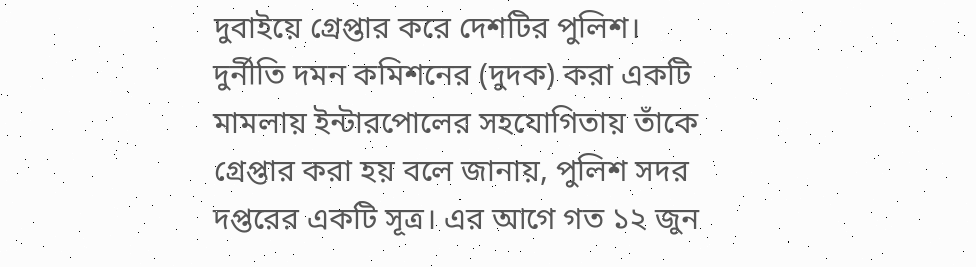দুবাইয়ে গ্রেপ্তার করে দেশটির পুলিশ। দুর্নীতি দমন কমিশনের (দুদক) করা একটি মামলায় ইন্টারপোলের সহযোগিতায় তাঁকে গ্রেপ্তার করা হয় বলে জানায়, পুলিশ সদর দপ্তরের একটি সূত্র। এর আগে গত ১২ জুন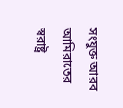সংযুক্ত আরব আমিরাতের স্বরাষ্ট্র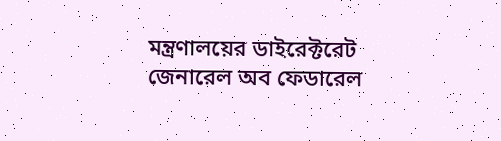মন্ত্রণালয়ের ডাইরেক্টরেট জেনারেল অব ফেডারেল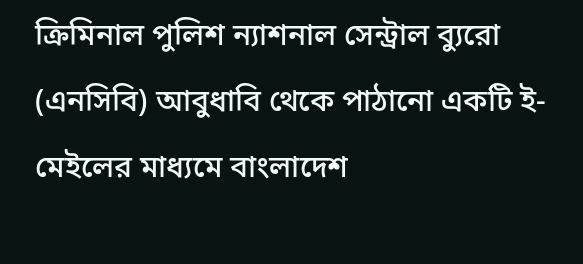ক্রিমিনাল পুলিশ ন্যাশনাল সেন্ট্রাল ব্যুরো (এনসিবি) আবুধাবি থেকে পাঠানো একটি ই-মেইলের মাধ্যমে বাংলাদেশ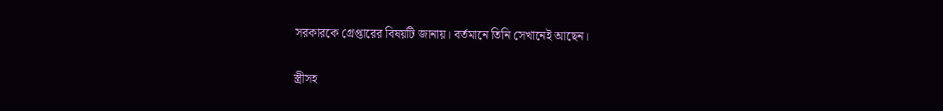সরকারকে গ্রেপ্তারের বিষয়টি জানায়। বর্তমানে তিনি সেখানেই আছেন।

স্ত্রীসহ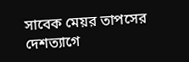সাবেক মেয়র তাপসের দেশত্যাগে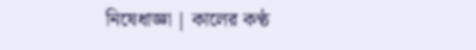নিষেধাজ্ঞা | কালের কণ্ঠ